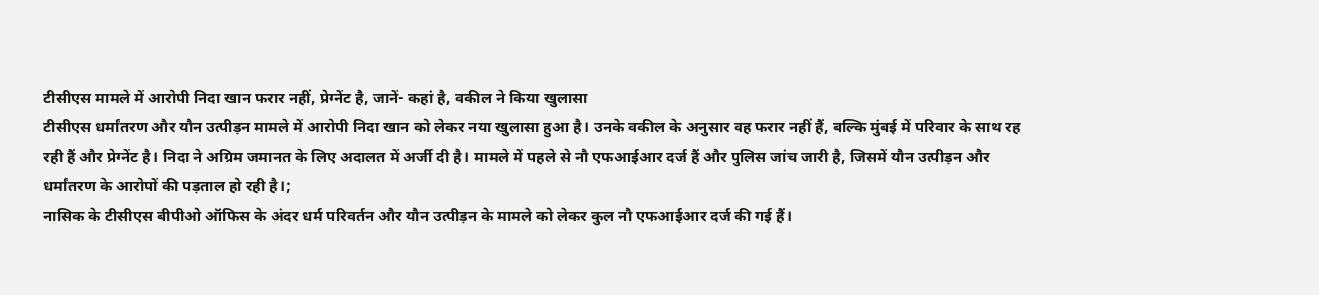टीसीएस मामले में आरोपी निदा खान फरार नहीं, प्रेग्नेंट है, जानें- कहां है, वकील ने किया खुलासा
टीसीएस धर्मांतरण और यौन उत्पीड़न मामले में आरोपी निदा खान को लेकर नया खुलासा हुआ है। उनके वकील के अनुसार वह फरार नहीं हैं, बल्कि मुंबई में परिवार के साथ रह रही हैं और प्रेग्नेंट है। निदा ने अग्रिम जमानत के लिए अदालत में अर्जी दी है। मामले में पहले से नौ एफआईआर दर्ज हैं और पुलिस जांच जारी है, जिसमें यौन उत्पीड़न और धर्मांतरण के आरोपों की पड़ताल हो रही है।;
नासिक के टीसीएस बीपीओ ऑफिस के अंदर धर्म परिवर्तन और यौन उत्पीड़न के मामले को लेकर कुल नौ एफआईआर दर्ज की गई हैं।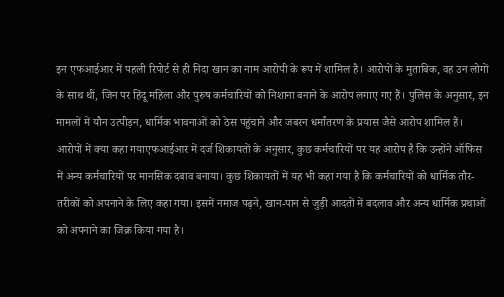इन एफआईआर में पहली रिपोर्ट से ही निदा खान का नाम आरोपी के रूप में शामिल है। आरोपों के मुताबिक, वह उन लोगों के साथ थीं, जिन पर हिंदू महिला और पुरुष कर्मचारियों को निशाना बनाने के आरोप लगाए गए हैं। पुलिस के अनुसार, इन मामलों में यौन उत्पीड़न, धार्मिक भावनाओं को ठेस पहुंचाने और जबरन धर्मांतरण के प्रयास जैसे आरोप शामिल हैं।
आरोपों में क्या कहा गयाएफआईआर में दर्ज शिकायतों के अनुसार, कुछ कर्मचारियों पर यह आरोप है कि उन्होंने ऑफिस में अन्य कर्मचारियों पर मानसिक दबाव बनाया। कुछ शिकायतों में यह भी कहा गया है कि कर्मचारियों को धार्मिक तौर-तरीकों को अपनाने के लिए कहा गया। इसमें नमाज पढ़ने, खान-पान से जुड़ी आदतों में बदलाव और अन्य धार्मिक प्रथाओं को अपनाने का जिक्र किया गया है।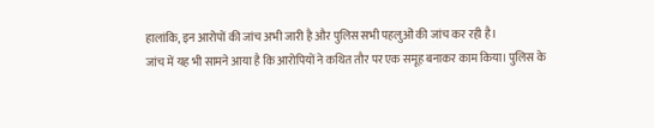हालांकि, इन आरोपों की जांच अभी जारी है और पुलिस सभी पहलुओं की जांच कर रही है।
जांच में यह भी सामने आया है कि आरोपियों ने कथित तौर पर एक समूह बनाकर काम किया। पुलिस के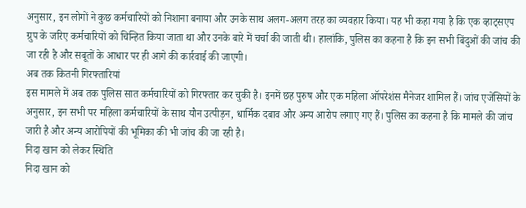अनुसार, इन लोगों ने कुछ कर्मचारियों को निशाना बनाया और उनके साथ अलग-अलग तरह का व्यवहार किया। यह भी कहा गया है कि एक व्हाट्सएप ग्रुप के जरिए कर्मचारियों को चिन्हित किया जाता था और उनके बारे में चर्चा की जाती थी। हालांकि, पुलिस का कहना है कि इन सभी बिंदुओं की जांच की जा रही है और सबूतों के आधार पर ही आगे की कार्रवाई की जाएगी।
अब तक कितनी गिरफ्तारियां
इस मामले में अब तक पुलिस सात कर्मचारियों को गिरफ्तार कर चुकी है। इनमें छह पुरुष और एक महिला ऑपरेशंस मैनेजर शामिल हैं। जांच एजेंसियों के अनुसार, इन सभी पर महिला कर्मचारियों के साथ यौन उत्पीड़न, धार्मिक दबाव और अन्य आरोप लगाए गए हैं। पुलिस का कहना है कि मामले की जांच जारी है और अन्य आरोपियों की भूमिका की भी जांच की जा रही है।
निदा खान को लेकर स्थिति
निदा खान को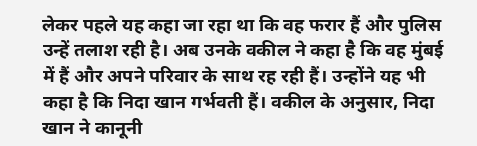लेकर पहले यह कहा जा रहा था कि वह फरार हैं और पुलिस उन्हें तलाश रही है। अब उनके वकील ने कहा है कि वह मुंबई में हैं और अपने परिवार के साथ रह रही हैं। उन्होंने यह भी कहा है कि निदा खान गर्भवती हैं। वकील के अनुसार, निदा खान ने कानूनी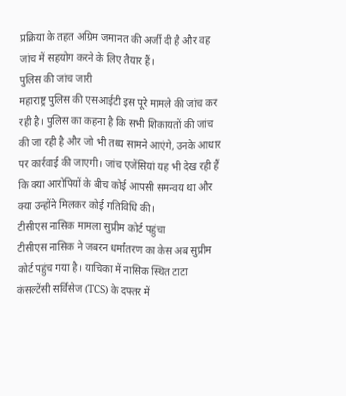प्रक्रिया के तहत अग्रिम जमानत की अर्जी दी है और वह जांच में सहयोग करने के लिए तैयार हैं।
पुलिस की जांच जारी
महाराष्ट्र पुलिस की एसआईटी इस पूरे मामले की जांच कर रही है। पुलिस का कहना है कि सभी शिकायतों की जांच की जा रही है और जो भी तथ्य सामने आएंगे, उनके आधार पर कार्रवाई की जाएगी। जांच एजेंसियां यह भी देख रही हैं कि क्या आरोपियों के बीच कोई आपसी समन्वय था और क्या उन्होंने मिलकर कोई गतिविधि की।
टीसीएस नासिक मामला सुप्रीम कोर्ट पहुंचा
टीसीएस नासिक ने जबरन धर्मांतरण का केस अब सुप्रीम कोर्ट पहुंच गया है। याचिका में नासिक स्थित टाटा कंसल्टेंसी सर्विसेज (TCS) के दफ्तर में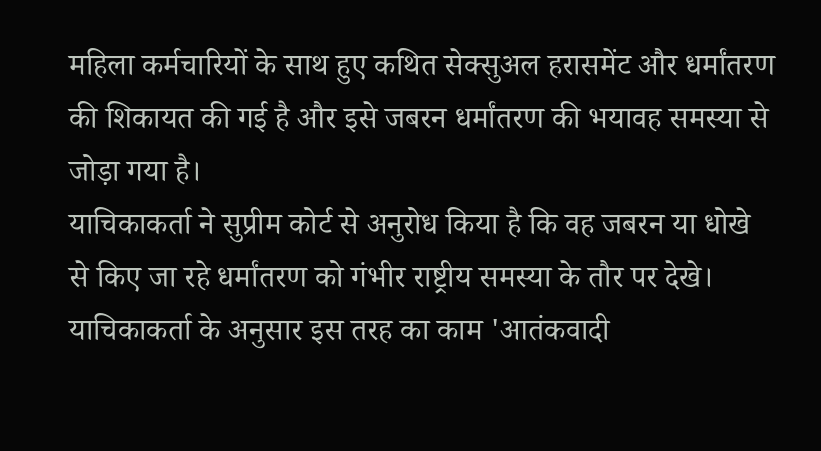महिला कर्मचारियों के साथ हुए कथित सेक्सुअल हरासमेंट और धर्मांतरण की शिकायत की गई है और इसे जबरन धर्मांतरण की भयावह समस्या से जोड़ा गया है।
याचिकाकर्ता ने सुप्रीम कोर्ट से अनुरोध किया है कि वह जबरन या धोखे से किए जा रहे धर्मांतरण को गंभीर राष्ट्रीय समस्या के तौर पर देखे। याचिकाकर्ता के अनुसार इस तरह का काम 'आतंकवादी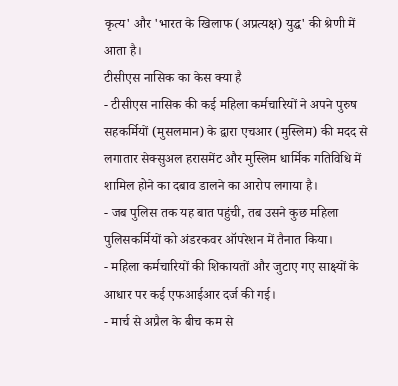कृत्य' और 'भारत के खिलाफ (अप्रत्यक्ष) युद्ध' की श्रेणी में आता है।
टीसीएस नासिक का केस क्या है
- टीसीएस नासिक की कई महिला कर्मचारियों ने अपने पुरुष सहकर्मियों (मुसलमान) के द्वारा एचआर (मुस्लिम) की मदद से लगातार सेक्सुअल हरासमेंट और मुस्लिम धार्मिक गतिविधि में शामिल होने का दबाव डालने का आरोप लगाया है।
- जब पुलिस तक यह बात पहुंची, तब उसने कुछ महिला पुलिसकर्मियों को अंडरकवर ऑपरेशन में तैनात किया।
- महिला कर्मचारियों की शिकायतों और जुटाए गए साक्ष्यों के आधार पर कई एफआईआर दर्ज की गई।
- मार्च से अप्रैल के बीच कम से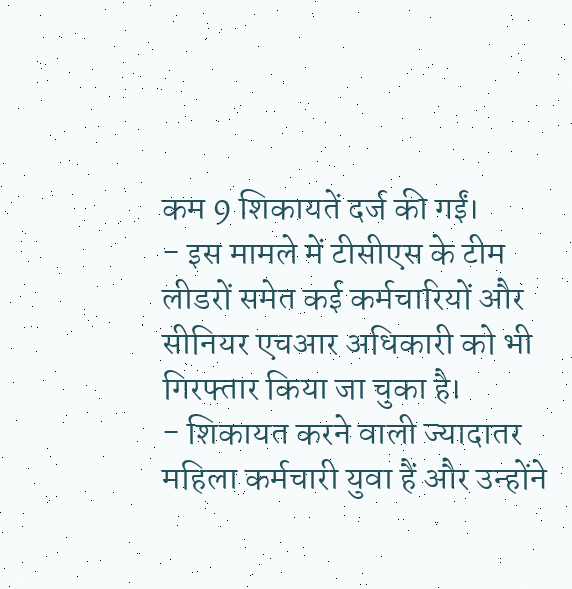कम 9 शिकायतें दर्ज की गईं।
- इस मामले में टीसीएस के टीम लीडरों समेत कई कर्मचारियों और सीनियर एचआर अधिकारी को भी गिरफ्तार किया जा चुका है।
- शिकायत करने वाली ज्यादातर महिला कर्मचारी युवा हैं और उन्होंने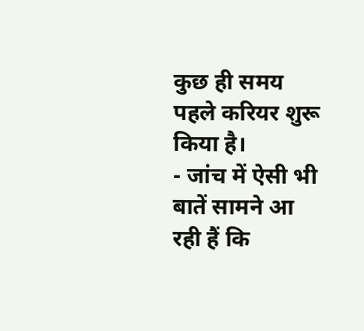कुछ ही समय पहले करियर शुरू किया है।
- जांच में ऐसी भी बातें सामने आ रही हैं कि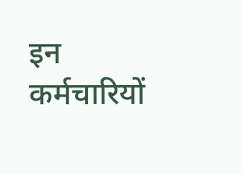इन कर्मचारियों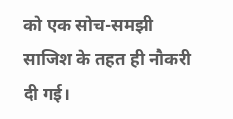को एक सोच-समझी साजिश के तहत ही नौकरी दी गई।